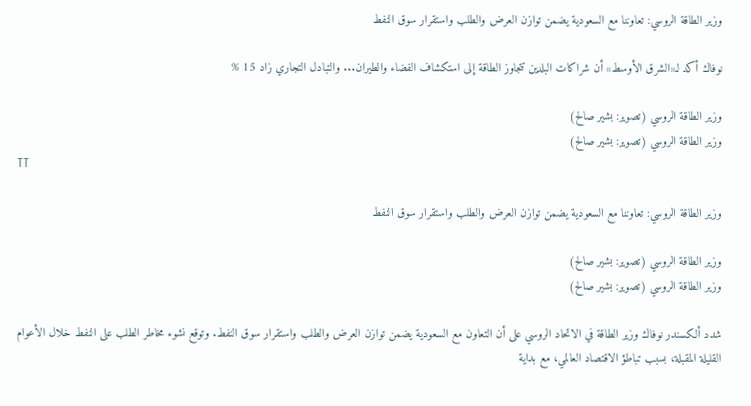وزير الطاقة الروسي: تعاوننا مع السعودية يضمن توازن العرض والطلب واستقرار سوق النفط

نوفاك أكد لـ«الشرق الأوسط» أن شراكات البلدين تتجاوز الطاقة إلى استكشاف الفضاء والطيران... والتبادل التجاري زاد 15 %

وزير الطاقة الروسي (تصوير: بشير صالح)
وزير الطاقة الروسي (تصوير: بشير صالح)
TT

وزير الطاقة الروسي: تعاوننا مع السعودية يضمن توازن العرض والطلب واستقرار سوق النفط

وزير الطاقة الروسي (تصوير: بشير صالح)
وزير الطاقة الروسي (تصوير: بشير صالح)

شدد ألكسندر نوفاك وزير الطاقة في الاتحاد الروسي على أن التعاون مع السعودية يضمن توازن العرض والطلب واستقرار سوق النفط. وتوقع نشوء مخاطر الطلب على النفط خلال الأعوام القليلة المقبلة، بسبب تباطؤ الاقتصاد العالمي، مع بداية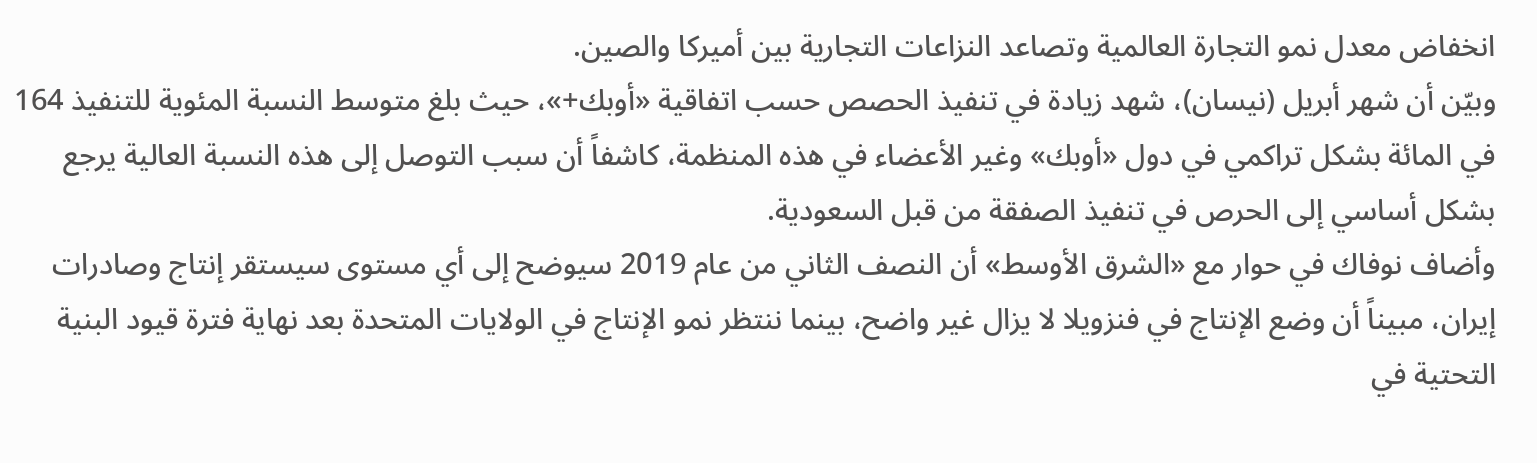انخفاض معدل نمو التجارة العالمية وتصاعد النزاعات التجارية بين أميركا والصين.
وبيّن أن شهر أبريل (نيسان)، شهد زيادة في تنفيذ الحصص حسب اتفاقية «أوبك+»، حيث بلغ متوسط النسبة المئوية للتنفيذ 164 في المائة بشكل تراكمي في دول «أوبك» وغير الأعضاء في هذه المنظمة، كاشفاً أن سبب التوصل إلى هذه النسبة العالية يرجع بشكل أساسي إلى الحرص في تنفيذ الصفقة من قبل السعودية.
وأضاف نوفاك في حوار مع «الشرق الأوسط» أن النصف الثاني من عام 2019 سيوضح إلى أي مستوى سيستقر إنتاج وصادرات إيران، مبيناً أن وضع الإنتاج في فنزويلا لا يزال غير واضح، بينما ننتظر نمو الإنتاج في الولايات المتحدة بعد نهاية فترة قيود البنية التحتية في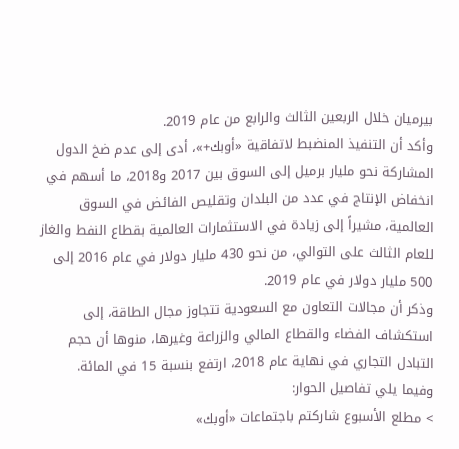بيرميان خلال الربعين الثالث والرابع من عام 2019.
وأكد أن التنفيذ المنضبط لاتفاقية «أوبك+»، أدى إلى عدم ضخ الدول المشاركة نحو مليار برميل إلى السوق بين 2017 و2018، ما أسهم في انخفاض الإنتاج في عدد من البلدان وتقليص الفائض في السوق العالمية، مشيراً إلى زيادة في الاستثمارات العالمية بقطاع النفط والغاز للعام الثالث على التوالي، من نحو 430 مليار دولار في عام 2016 إلى 500 مليار دولار في عام 2019.
وذكر أن مجالات التعاون مع السعودية تتجاوز مجال الطاقة، إلى استكشاف الفضاء والقطاع المالي والزراعة وغيرها، منوها أن حجم التبادل التجاري في نهاية عام 2018، ارتفع بنسبة 15 في المائة.
وفيما يلي تفاصيل الحوار:
> مطلع الأسبوع شاركتم باجتماعات «أوبك»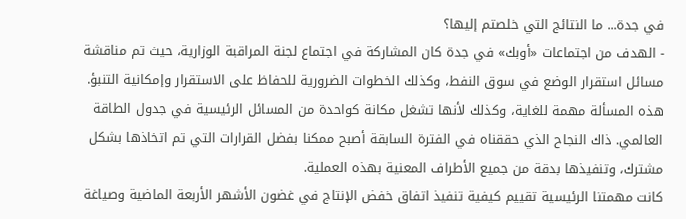في جدة... ما النتائج التي خلصتم إليها؟
- الهدف من اجتماعات «أوبك» في جدة كان المشاركة في اجتماع لجنة المراقبة الوزارية، حيث تم مناقشة مسائل استقرار الوضع في سوق النفط، وكذلك الخطوات الضرورية للحفاظ على الاستقرار وإمكانية التنبؤ. هذه المسألة مهمة للغاية، وكذلك لأنها تشغل مكانة كواحدة من المسائل الرئيسية في جدول الطاقة العالمي. ذاك النجاح الذي حققناه في الفترة السابقة أصبح ممكنا بفضل القرارات التي تم اتخاذها بشكل مشترك، وتنفيذها بدقة من جميع الأطراف المعنية بهذه العملية.
كانت مهمتنا الرئيسية تقييم كيفية تنفيذ اتفاق خفض الإنتاج في غضون الأشهر الأربعة الماضية وصياغة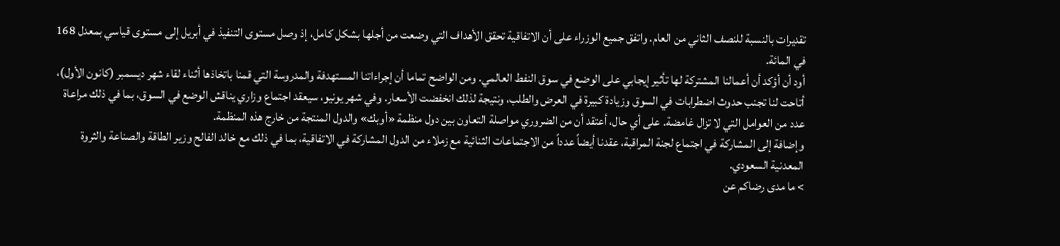تقديرات بالنسبة للنصف الثاني من العام. واتفق جميع الوزراء على أن الاتفاقية تحقق الأهداف التي وضعت من أجلها بشكل كامل، إذ وصل مستوى التنفيذ في أبريل إلى مستوى قياسي بمعدل 168 في المائة.
أود أن أؤكد أن أعمالنا المشتركة لها تأثير إيجابي على الوضع في سوق النفط العالمي. ومن الواضح تماما أن إجراءاتنا المستهدفة والمدروسة التي قمنا باتخاذها أثناء لقاء شهر ديسمبر (كانون الأول)، أتاحت لنا تجنب حدوث اضطرابات في السوق وزيادة كبيرة في العرض والطلب، ونتيجة لذلك انخفضت الأسعار. وفي شهر يونيو، سيعقد اجتماع وزاري يناقش الوضع في السوق، بما في ذلك مراعاة عدد من العوامل التي لا تزال غامضة. على أي حال، أعتقد أن من الضروري مواصلة التعاون بين دول منظمة «أوبك» والدول المنتجة من خارج هذه المنظمة.
وإضافة إلى المشاركة في اجتماع لجنة المراقبة، عقدنا أيضاً عدداً من الاجتماعات الثنائية مع زملاء من الدول المشاركة في الاتفاقية، بما في ذلك مع خالد الفالح وزير الطاقة والصناعة والثروة المعدنية السعودي.
> ما مدى رضاكم عن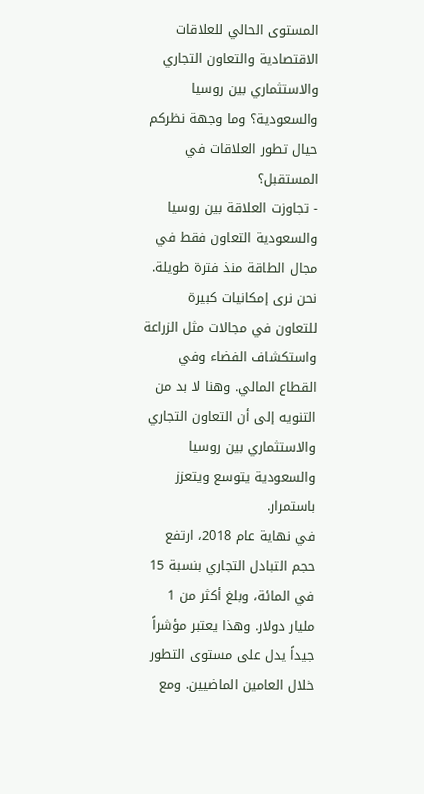المستوى الحالي للعلاقات الاقتصادية والتعاون التجاري والاستثماري بين روسيا والسعودية؟ وما وجهة نظركم حيال تطور العلاقات في المستقبل؟
- تجاوزت العلاقة بين روسيا والسعودية التعاون فقط في مجال الطاقة منذ فترة طويلة. نحن نرى إمكانيات كبيرة للتعاون في مجالات مثل الزراعة واستكشاف الفضاء وفي القطاع المالي. وهنا لا بد من التنويه إلى أن التعاون التجاري والاستثماري بين روسيا والسعودية يتوسع ويتعزز باستمرار.
في نهاية عام 2018، ارتفع حجم التبادل التجاري بنسبة 15 في المائة، وبلغ أكثر من 1 مليار دولار. وهذا يعتبر مؤشراً جيداً يدل على مستوى التطور خلال العامين الماضيين. ومع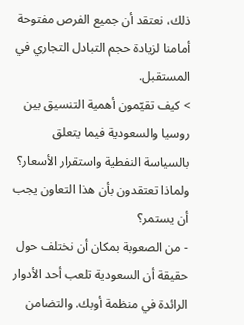ذلك، نعتقد أن جميع الفرص مفتوحة أمامنا لزيادة حجم التبادل التجاري في المستقبل.
> كيف تقيّمون أهمية التنسيق بين روسيا والسعودية فيما يتعلق بالسياسة النفطية واستقرار الأسعار؟ ولماذا تعتقدون بأن هذا التعاون يجب أن يستمر؟
- من الصعوبة بمكان أن نختلف حول حقيقة أن السعودية تلعب أحد الأدوار الرائدة في منظمة أوبك. والتضامن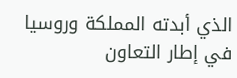الذي أبدته المملكة وروسيا في إطار التعاون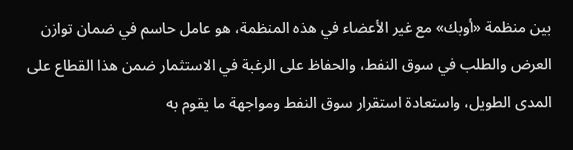بين منظمة «أوبك» مع غير الأعضاء في هذه المنظمة، هو عامل حاسم في ضمان توازن العرض والطلب في سوق النفط، والحفاظ على الرغبة في الاستثمار ضمن هذا القطاع على المدى الطويل، واستعادة استقرار سوق النفط ومواجهة ما يقوم به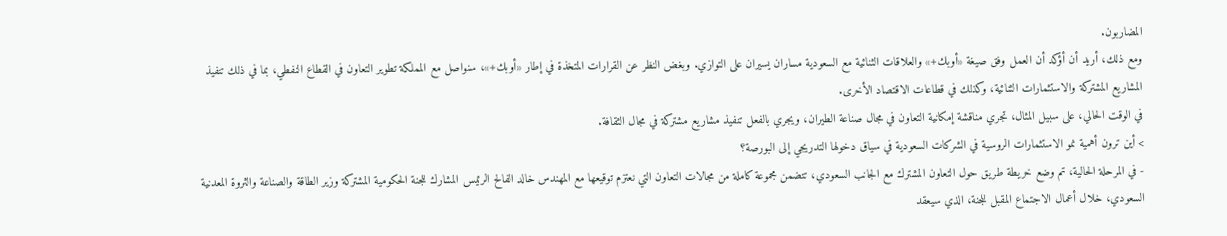المضاربون.
ومع ذلك، أريد أن أؤكد أن العمل وفق صيغة «أوبك+» والعلاقات الثنائية مع السعودية مساران يسيران على التوازي. وبغض النظر عن القرارات المتخذة في إطار «أوبك+»، سنواصل مع المملكة تطوير التعاون في القطاع النفطي، بما في ذلك تنفيذ المشاريع المشتركة والاستثمارات الثنائية، وكذلك في قطاعات الاقتصاد الأخرى.
في الوقت الحالي، على سبيل المثال، تجري مناقشة إمكانية التعاون في مجال صناعة الطيران، ويجري بالفعل تنفيذ مشاريع مشتركة في مجال الثقافة.
> أين ترون أهمية نمو الاستثمارات الروسية في الشركات السعودية في سياق دخولها التدريجي إلى البورصة؟
- في المرحلة الحالية، تم وضع خريطة طريق حول التعاون المشترك مع الجانب السعودي، تتضمن مجموعة كاملة من مجالات التعاون التي نعتزم توقيعها مع المهندس خالد الفالح الرئيس المشارك للجنة الحكومية المشتركة وزير الطاقة والصناعة والثروة المعدنية السعودي، خلال أعمال الاجتماع المقبل للجنة، الذي سيعقد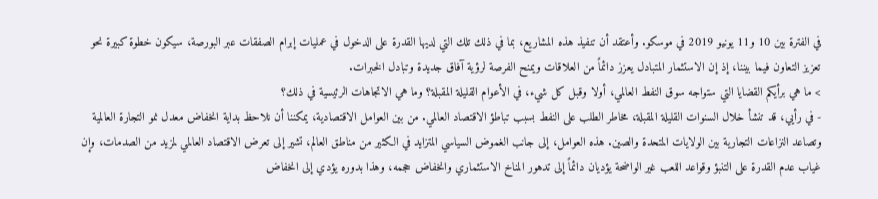في الفترة بين 10 و11 يونيو 2019 في موسكو. وأعتقد أن تنفيذ هذه المشاريع، بما في ذلك تلك التي لديها القدرة على الدخول في عمليات إبرام الصفقات عبر البورصة، سيكون خطوة كبيرة نحو تعزيز التعاون فيما بيننا، إذ إن الاستثمار المتبادل يعزز دائماً من العلاقات ويمنح الفرصة لرؤية آفاق جديدة وتبادل الخبرات.
> ما هي برأيكم القضايا التي ستواجه سوق النفط العالمي، أولا وقبل كل شيء، في الأعوام القليلة المقبلة؟ وما هي الاتجاهات الرئيسية في ذلك؟
- في رأيي، قد تنشأ خلال السنوات القليلة المقبلة، مخاطر الطلب على النفط بسبب تباطؤ الاقتصاد العالمي. من بين العوامل الاقتصادية، يمكننا أن نلاحظ بداية انخفاض معدل نمو التجارة العالمية وتصاعد النزاعات التجارية بين الولايات المتحدة والصين. هذه العوامل، إلى جانب الغموض السياسي المتزايد في الكثير من مناطق العالم، تشير إلى تعرض الاقتصاد العالمي لمزيد من الصدمات، وإن غياب عدم القدرة على التنبؤ وقواعد اللعب غير الواضحة يؤديان دائماً إلى تدهور المناخ الاستثماري وانخفاض حجمه، وهذا بدوره يؤدي إلى انخفاض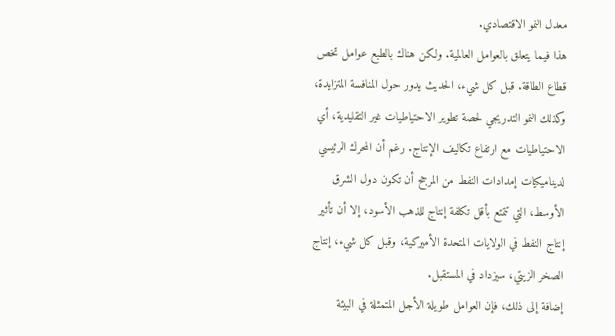معدل النمو الاقتصادي.
هذا فيما يتعلق بالعوامل العالمية. ولكن هناك بالطبع عوامل تخص قطاع الطاقة. قبل كل شيء، الحديث يدور حول المنافسة المتزايدة، وكذلك النمو التدريجي لحصة تطوير الاحتياطيات غير التقليدية، أي الاحتياطيات مع ارتفاع تكاليف الإنتاج. رغم أن المحرك الرئيسي لديناميكيات إمدادات النفط من المرجح أن تكون دول الشرق الأوسط، التي تتمتع بأقل تكلفة إنتاج للذهب الأسود، إلا أن تأثير إنتاج النفط في الولايات المتحدة الأميركية، وقبل كل شيء، إنتاج الصخر الزيتي، سيزداد في المستقبل.
إضافة إلى ذلك، فإن العوامل طويلة الأجل المتمثلة في البيئة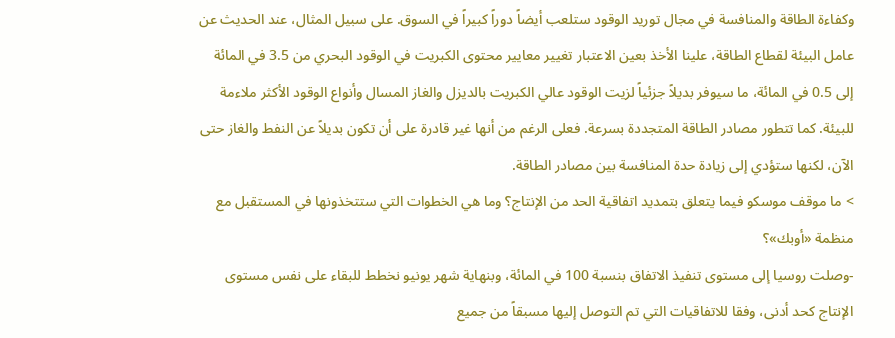وكفاءة الطاقة والمنافسة في مجال توريد الوقود ستلعب أيضاً دوراً كبيراً في السوق. على سبيل المثال، عند الحديث عن عامل البيئة لقطاع الطاقة، علينا الأخذ بعين الاعتبار تغيير معايير محتوى الكبريت في الوقود البحري من 3.5 في المائة إلى 0.5 في المائة، ما سيوفر بديلاً جزئياً لزيت الوقود عالي الكبريت بالديزل والغاز المسال وأنواع الوقود الأكثر ملاءمة للبيئة. كما تتطور مصادر الطاقة المتجددة بسرعة. فعلى الرغم من أنها غير قادرة على أن تكون بديلاً عن النفط والغاز حتى الآن، لكنها ستؤدي إلى زيادة حدة المنافسة بين مصادر الطاقة.
> ما موقف موسكو فيما يتعلق بتمديد اتفاقية الحد من الإنتاج؟ وما هي الخطوات التي ستتخذونها في المستقبل مع منظمة «أوبك»؟
-وصلت روسيا إلى مستوى تنفيذ الاتفاق بنسبة 100 في المائة، وبنهاية شهر يونيو نخطط للبقاء على نفس مستوى الإنتاج كحد أدنى، وفقا للاتفاقيات التي تم التوصل إليها مسبقاً من جميع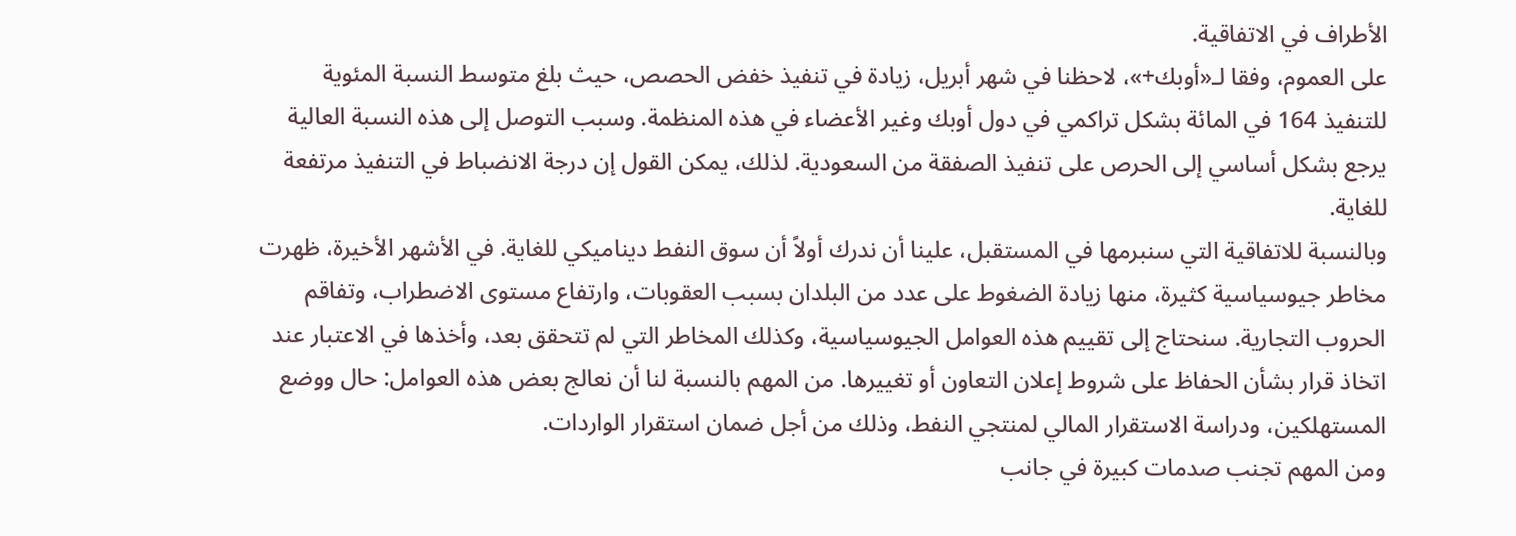الأطراف في الاتفاقية.
على العموم، وفقا لـ«أوبك+»، لاحظنا في شهر أبريل، زيادة في تنفيذ خفض الحصص، حيث بلغ متوسط النسبة المئوية للتنفيذ 164 في المائة بشكل تراكمي في دول أوبك وغير الأعضاء في هذه المنظمة. وسبب التوصل إلى هذه النسبة العالية يرجع بشكل أساسي إلى الحرص على تنفيذ الصفقة من السعودية. لذلك، يمكن القول إن درجة الانضباط في التنفيذ مرتفعة للغاية.
وبالنسبة للاتفاقية التي سنبرمها في المستقبل، علينا أن ندرك أولاً أن سوق النفط ديناميكي للغاية. في الأشهر الأخيرة، ظهرت مخاطر جيوسياسية كثيرة، منها زيادة الضغوط على عدد من البلدان بسبب العقوبات، وارتفاع مستوى الاضطراب، وتفاقم الحروب التجارية. سنحتاج إلى تقييم هذه العوامل الجيوسياسية، وكذلك المخاطر التي لم تتحقق بعد، وأخذها في الاعتبار عند اتخاذ قرار بشأن الحفاظ على شروط إعلان التعاون أو تغييرها. من المهم بالنسبة لنا أن نعالج بعض هذه العوامل: حال ووضع المستهلكين، ودراسة الاستقرار المالي لمنتجي النفط، وذلك من أجل ضمان استقرار الواردات.
ومن المهم تجنب صدمات كبيرة في جانب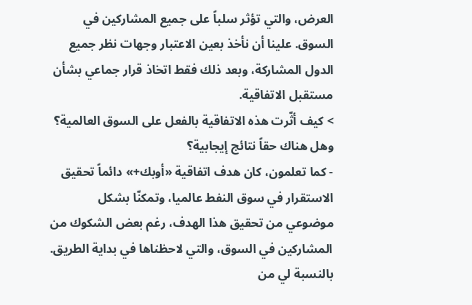العرض، والتي تؤثر سلباً على جميع المشاركين في السوق. علينا أن نأخذ بعين الاعتبار وجهات نظر جميع الدول المشاركة، وبعد ذلك فقط اتخاذ قرار جماعي بشأن مستقبل الاتفاقية.
> كيف أثّرت هذه الاتفاقية بالفعل على السوق العالمية؟ وهل هناك حقاً نتائج إيجابية؟
- كما تعلمون، كان هدف اتفاقية «أوبك+» دائماً تحقيق الاستقرار في سوق النفط عالميا، وتمكنّا بشكل موضوعي من تحقيق هذا الهدف، رغم بعض الشكوك من المشاركين في السوق، والتي لاحظناها في بداية الطريق. بالنسبة لي من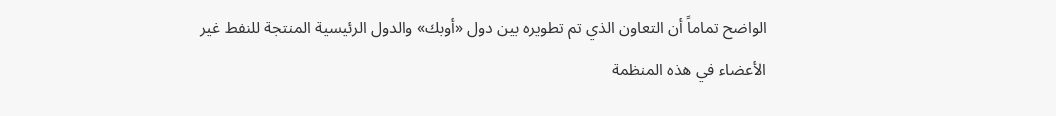الواضح تماماً أن التعاون الذي تم تطويره بين دول «أوبك» والدول الرئيسية المنتجة للنفط غير الأعضاء في هذه المنظمة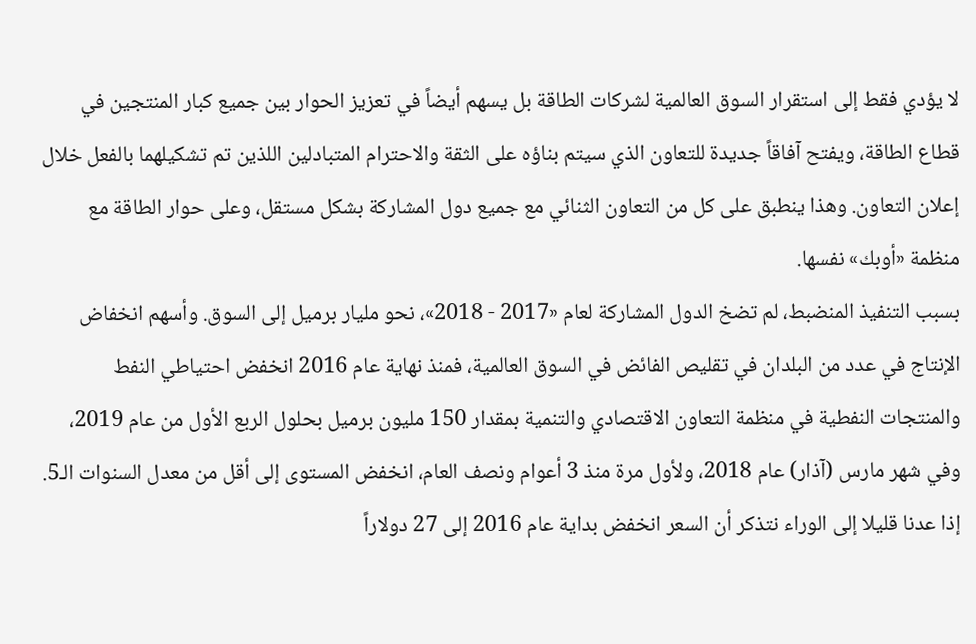لا يؤدي فقط إلى استقرار السوق العالمية لشركات الطاقة بل يسهم أيضاً في تعزيز الحوار بين جميع كبار المنتجين في قطاع الطاقة، ويفتح آفاقاً جديدة للتعاون الذي سيتم بناؤه على الثقة والاحترام المتبادلين اللذين تم تشكيلهما بالفعل خلال إعلان التعاون. وهذا ينطبق على كل من التعاون الثنائي مع جميع دول المشاركة بشكل مستقل، وعلى حوار الطاقة مع منظمة «أوبك» نفسها.
بسبب التنفيذ المنضبط، لم تضخ الدول المشاركة لعام «2017 - 2018»، نحو مليار برميل إلى السوق. وأسهم انخفاض الإنتاج في عدد من البلدان في تقليص الفائض في السوق العالمية، فمنذ نهاية عام 2016 انخفض احتياطي النفط والمنتجات النفطية في منظمة التعاون الاقتصادي والتنمية بمقدار 150 مليون برميل بحلول الربع الأول من عام 2019، وفي شهر مارس (آذار) عام 2018، ولأول مرة منذ 3 أعوام ونصف العام، انخفض المستوى إلى أقل من معدل السنوات الـ5.
إذا عدنا قليلا إلى الوراء نتذكر أن السعر انخفض بداية عام 2016 إلى 27 دولاراً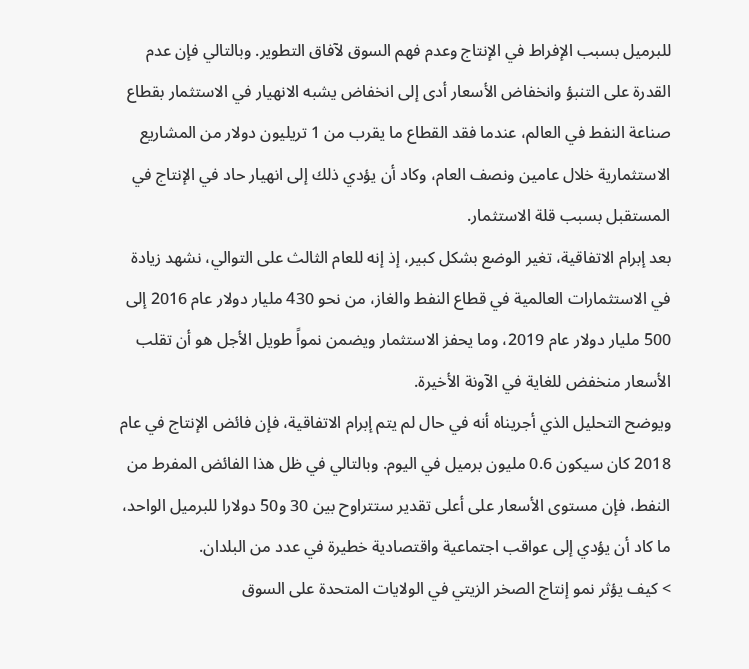للبرميل بسبب الإفراط في الإنتاج وعدم فهم السوق لآفاق التطوير. وبالتالي فإن عدم القدرة على التنبؤ وانخفاض الأسعار أدى إلى انخفاض يشبه الانهيار في الاستثمار بقطاع صناعة النفط في العالم، عندما فقد القطاع ما يقرب من 1 تريليون دولار من المشاريع الاستثمارية خلال عامين ونصف العام، وكاد أن يؤدي ذلك إلى انهيار حاد في الإنتاج في المستقبل بسبب قلة الاستثمار.
بعد إبرام الاتفاقية، تغير الوضع بشكل كبير، إذ إنه للعام الثالث على التوالي، نشهد زيادة في الاستثمارات العالمية في قطاع النفط والغاز، من نحو 430 مليار دولار عام 2016 إلى 500 مليار دولار عام 2019، وما يحفز الاستثمار ويضمن نمواً طويل الأجل هو أن تقلب الأسعار منخفض للغاية في الآونة الأخيرة.
ويوضح التحليل الذي أجريناه أنه في حال لم يتم إبرام الاتفاقية، فإن فائض الإنتاج في عام 2018 كان سيكون 0.6 مليون برميل في اليوم. وبالتالي في ظل هذا الفائض المفرط من النفط، فإن مستوى الأسعار على أعلى تقدير ستتراوح بين 30 و50 دولارا للبرميل الواحد، ما كاد أن يؤدي إلى عواقب اجتماعية واقتصادية خطيرة في عدد من البلدان.
> كيف يؤثر نمو إنتاج الصخر الزيتي في الولايات المتحدة على السوق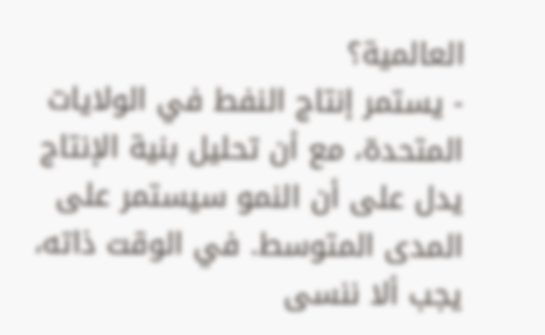العالمية؟
- يستمر إنتاج النفط في الولايات المتحدة، مع أن تحليل بنية الإنتاج يدل على أن النمو سيستمر على المدى المتوسط. في الوقت ذاته، يجب ألا ننسى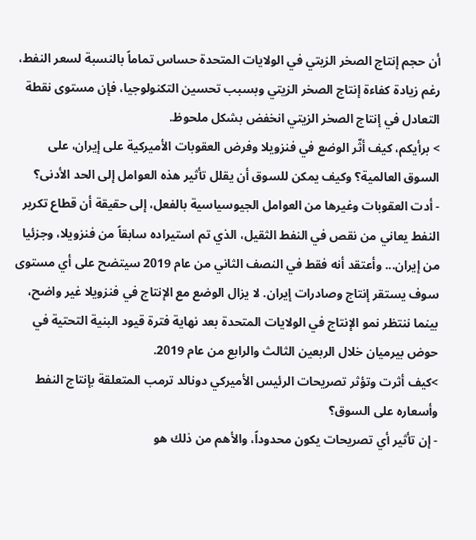أن حجم إنتاج الصخر الزيتي في الولايات المتحدة حساس تماماً بالنسبة لسعر النفط، رغم زيادة كفاءة إنتاج الصخر الزيتي وبسبب تحسين التكنولوجيا، فإن مستوى نقطة التعادل في إنتاج الصخر الزيتي انخفض بشكل ملحوظ.
> برأيكم، كيف أثّر الوضع في فنزويلا وفرض العقوبات الأميركية على إيران، على السوق العالمية؟ وكيف يمكن للسوق أن يقلل تأثير هذه العوامل إلى الحد الأدنى؟
- أدت العقوبات وغيرها من العوامل الجيوسياسية بالفعل، إلى حقيقة أن قطاع تكرير النفط يعاني من نقص في النفط الثقيل، الذي تم استيراده سابقاً من فنزويلا، وجزئيا من إيران... وأعتقد أنه فقط في النصف الثاني من عام 2019 سيتضح على أي مستوى سوف يستقر إنتاج وصادرات إيران. لا يزال الوضع مع الإنتاج في فنزويلا غير واضح، بينما ننتظر نمو الإنتاج في الولايات المتحدة بعد نهاية فترة قيود البنية التحتية في حوض بيرميان خلال الربعين الثالث والرابع من عام 2019.
>كيف أثرت وتؤثر تصريحات الرئيس الأميركي دونالد ترمب المتعلقة بإنتاج النفط وأسعاره على السوق؟
- إن تأثير أي تصريحات يكون محدوداً، والأهم من ذلك هو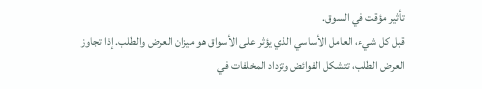تأثير مؤقت في السوق.
قبل كل شيء، العامل الأساسي الذي يؤثر على الأسواق هو ميزان العرض والطلب. إذا تجاوز العرض الطلب، تتشكل الفوائض وتزداد المخلفات في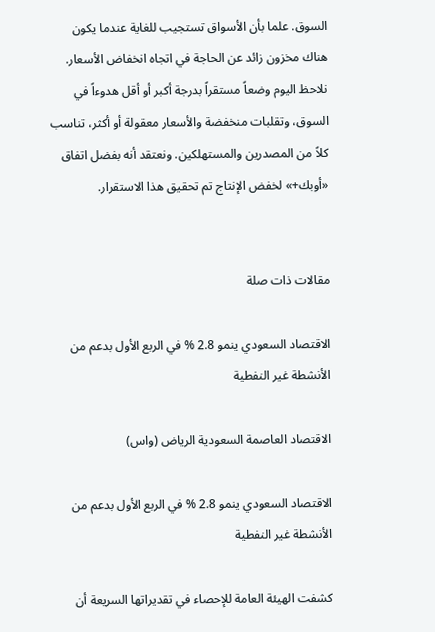السوق. علما بأن الأسواق تستجيب للغاية عندما يكون هناك مخزون زائد عن الحاجة في اتجاه انخفاض الأسعار.
نلاحظ اليوم وضعاً مستقراً بدرجة أكبر أو أقل هدوءاً في السوق، وتقلبات منخفضة والأسعار معقولة أو أكثر، تناسب كلاً من المصدرين والمستهلكين. ونعتقد أنه بفضل اتفاق «أوبك+» لخفض الإنتاج تم تحقيق هذا الاستقرار.


مقالات ذات صلة

الاقتصاد السعودي ينمو 2.8 % في الربع الأول بدعم من الأنشطة غير النفطية

الاقتصاد العاصمة السعودية الرياض (واس)

الاقتصاد السعودي ينمو 2.8 % في الربع الأول بدعم من الأنشطة غير النفطية

كشفت الهيئة العامة للإحصاء في تقديراتها السريعة أن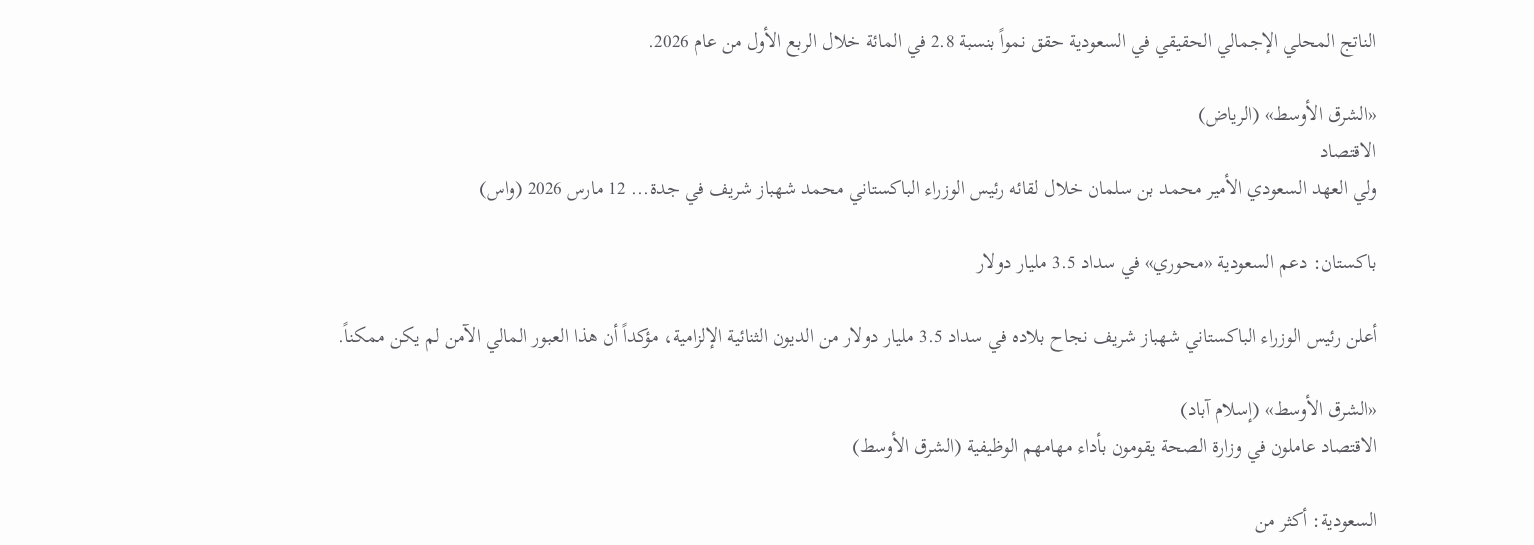الناتج المحلي الإجمالي الحقيقي في السعودية حقق نمواً بنسبة 2.8 في المائة خلال الربع الأول من عام 2026.

«الشرق الأوسط» (الرياض)
الاقتصاد
ولي العهد السعودي الأمير محمد بن سلمان خلال لقائه رئيس الوزراء الباكستاني محمد شهباز شريف في جدة... 12 مارس 2026 (واس)

باكستان: دعم السعودية «محوري» في سداد 3.5 مليار دولار

أعلن رئيس الوزراء الباكستاني شهباز شريف نجاح بلاده في سداد 3.5 مليار دولار من الديون الثنائية الإلزامية، مؤكداً أن هذا العبور المالي الآمن لم يكن ممكناً.

«الشرق الأوسط» (إسلام آباد)
الاقتصاد عاملون في وزارة الصحة يقومون بأداء مهامهم الوظيفية (الشرق الأوسط)

السعودية: أكثر من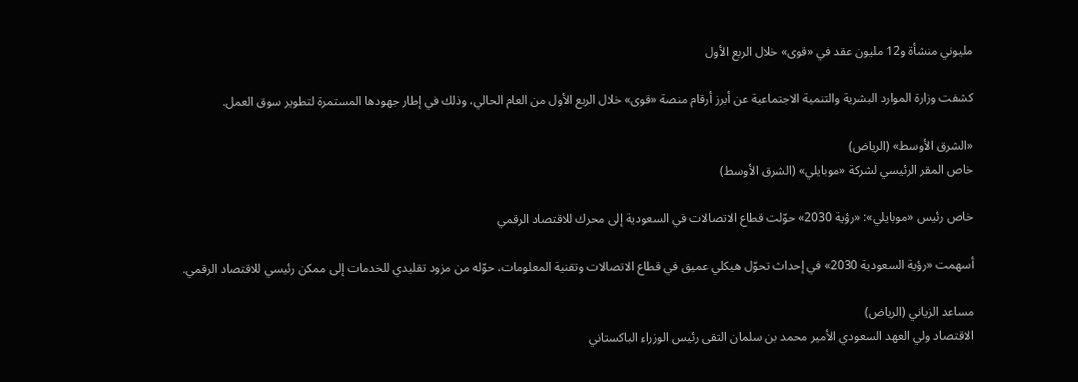مليوني منشأة و12 مليون عقد في «قوى» خلال الربع الأول

كشفت وزارة الموارد البشرية والتنمية الاجتماعية عن أبرز أرقام منصة «قوى» خلال الربع الأول من العام الحالي، وذلك في إطار جهودها المستمرة لتطوير سوق العمل.

«الشرق الأوسط» (الرياض)
خاص المقر الرئيسي لشركة «موبايلي» (الشرق الأوسط)

خاص رئيس «موبايلي»: «رؤية 2030» حوّلت قطاع الاتصالات في السعودية إلى محرك للاقتصاد الرقمي

أسهمت «رؤية السعودية 2030» في إحداث تحوّل هيكلي عميق في قطاع الاتصالات وتقنية المعلومات، حوّله من مزود تقليدي للخدمات إلى ممكن رئيسي للاقتصاد الرقمي.

مساعد الزياني (الرياض)
الاقتصاد ولي العهد السعودي الأمير محمد بن سلمان التقى رئيس الوزراء الباكستاني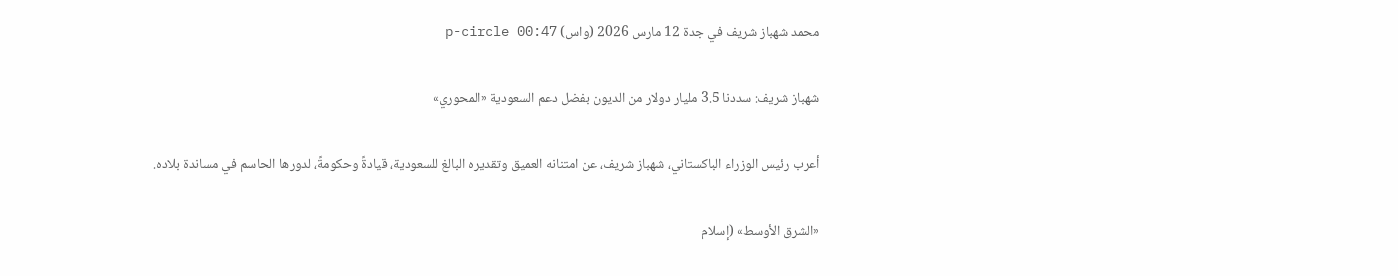محمد شهباز شريف في جدة 12 مارس 2026 (واس) p-circle 00:47

شهباز شريف: سددنا 3.5 مليار دولار من الديون بفضل دعم السعودية «المحوري»

أعرب رئيس الوزراء الباكستاني، شهباز شريف، عن امتنانه العميق وتقديره البالغ للسعودية، قيادةً وحكومةً، لدورها الحاسم في مساندة بلاده.

«الشرق الأوسط» (إسلام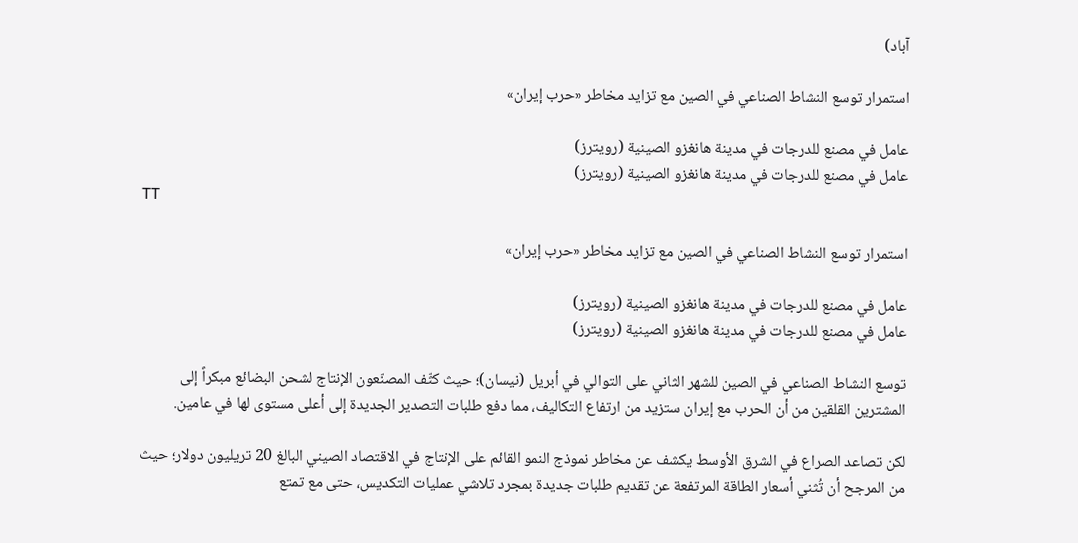آباد)

استمرار توسع النشاط الصناعي في الصين مع تزايد مخاطر «حرب إيران»

عامل في مصنع للدرجات في مدينة هانغزو الصينية (رويترز)
عامل في مصنع للدرجات في مدينة هانغزو الصينية (رويترز)
TT

استمرار توسع النشاط الصناعي في الصين مع تزايد مخاطر «حرب إيران»

عامل في مصنع للدرجات في مدينة هانغزو الصينية (رويترز)
عامل في مصنع للدرجات في مدينة هانغزو الصينية (رويترز)

توسع النشاط الصناعي في الصين للشهر الثاني على التوالي في أبريل (نيسان)؛ حيث كثّف المصنّعون الإنتاج لشحن البضائع مبكراً إلى المشترين القلقين من أن الحرب مع إيران ستزيد من ارتفاع التكاليف، مما دفع طلبات التصدير الجديدة إلى أعلى مستوى لها في عامين.

لكن تصاعد الصراع في الشرق الأوسط يكشف عن مخاطر نموذج النمو القائم على الإنتاج في الاقتصاد الصيني البالغ 20 تريليون دولار؛ حيث من المرجح أن تُثني أسعار الطاقة المرتفعة عن تقديم طلبات جديدة بمجرد تلاشي عمليات التكديس، حتى مع تمتع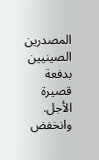المصدرين الصينيين بدفعة قصيرة الأجل. وانخفض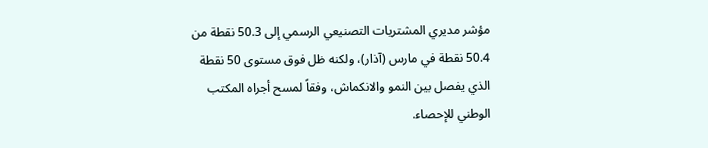مؤشر مديري المشتريات التصنيعي الرسمي إلى 50.3 نقطة من 50.4 نقطة في مارس (آذار)، ولكنه ظل فوق مستوى 50 نقطة الذي يفصل بين النمو والانكماش، وفقاً لمسح أجراه المكتب الوطني للإحصاء.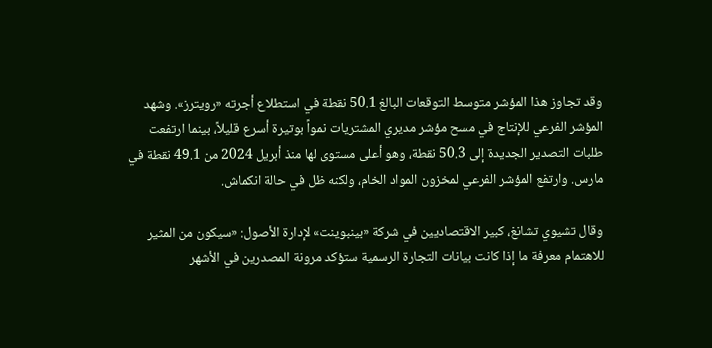وقد تجاوز هذا المؤشر متوسط التوقعات البالغ 50.1 نقطة في استطلاع أجرته «رويترز». وشهد المؤشر الفرعي للإنتاج في مسح مؤشر مديري المشتريات نمواً بوتيرة أسرع قليلاً، بينما ارتفعت طلبات التصدير الجديدة إلى 50.3 نقطة، وهو أعلى مستوى لها منذ أبريل 2024 من 49.1 نقطة في مارس. وارتفع المؤشر الفرعي لمخزون المواد الخام، ولكنه ظل في حالة انكماش.

وقال تشيوي تشانغ، كبير الاقتصاديين في شركة «بينبوينت» لإدارة الأصول: «سيكون من المثير للاهتمام معرفة ما إذا كانت بيانات التجارة الرسمية ستؤكد مرونة المصدرين في الأشهر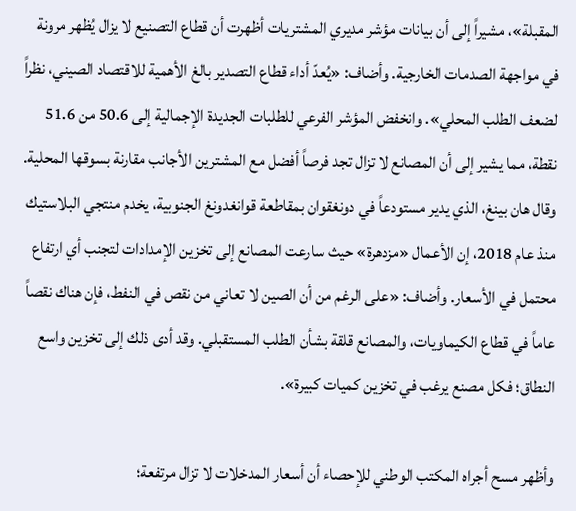المقبلة»، مشيراً إلى أن بيانات مؤشر مديري المشتريات أظهرت أن قطاع التصنيع لا يزال يُظهر مرونة في مواجهة الصدمات الخارجية. وأضاف: «يُعدّ أداء قطاع التصدير بالغ الأهمية للاقتصاد الصيني، نظراً لضعف الطلب المحلي». وانخفض المؤشر الفرعي للطلبات الجديدة الإجمالية إلى 50.6 من 51.6 نقطة، مما يشير إلى أن المصانع لا تزال تجد فرصاً أفضل مع المشترين الأجانب مقارنة بسوقها المحلية. وقال هان بينغ، الذي يدير مستودعاً في دونغقوان بمقاطعة قوانغدونغ الجنوبية، يخدم منتجي البلاستيك منذ عام 2018، إن الأعمال «مزدهرة» حيث سارعت المصانع إلى تخزين الإمدادات لتجنب أي ارتفاع محتمل في الأسعار. وأضاف: «على الرغم من أن الصين لا تعاني من نقص في النفط، فإن هناك نقصاً عاماً في قطاع الكيماويات، والمصانع قلقة بشأن الطلب المستقبلي. وقد أدى ذلك إلى تخزين واسع النطاق؛ فكل مصنع يرغب في تخزين كميات كبيرة».

وأظهر مسح أجراه المكتب الوطني للإحصاء أن أسعار المدخلات لا تزال مرتفعة؛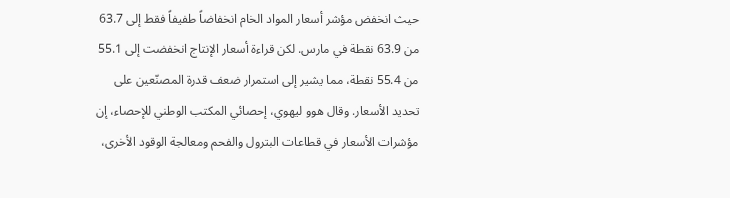حيث انخفض مؤشر أسعار المواد الخام انخفاضاً طفيفاً فقط إلى 63.7 من 63.9 نقطة في مارس. لكن قراءة أسعار الإنتاج انخفضت إلى 55.1 من 55.4 نقطة، مما يشير إلى استمرار ضعف قدرة المصنّعين على تحديد الأسعار. وقال هوو ليهوي، إحصائي المكتب الوطني للإحصاء، إن مؤشرات الأسعار في قطاعات البترول والفحم ومعالجة الوقود الأخرى،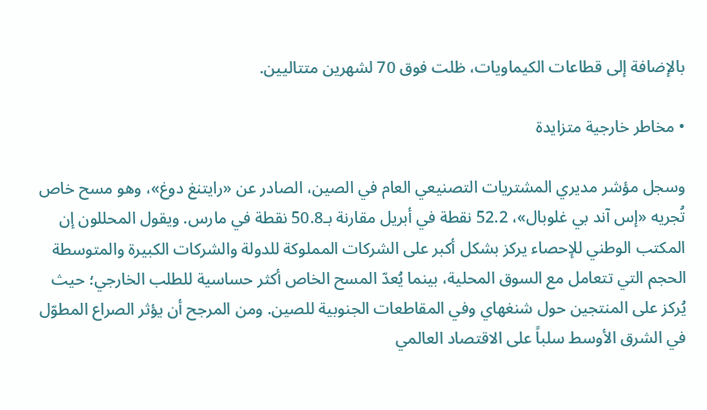بالإضافة إلى قطاعات الكيماويات، ظلت فوق 70 لشهرين متتاليين.

• مخاطر خارجية متزايدة

وسجل مؤشر مديري المشتريات التصنيعي العام في الصين، الصادر عن «رايتنغ دوغ»، وهو مسح خاص تُجريه «إس آند بي غلوبال»، 52.2 نقطة في أبريل مقارنة بـ50.8 نقطة في مارس. ويقول المحللون إن المكتب الوطني للإحصاء يركز بشكل أكبر على الشركات المملوكة للدولة والشركات الكبيرة والمتوسطة الحجم التي تتعامل مع السوق المحلية، بينما يُعدّ المسح الخاص أكثر حساسية للطلب الخارجي؛ حيث يُركز على المنتجين حول شنغهاي وفي المقاطعات الجنوبية للصين. ومن المرجح أن يؤثر الصراع المطوّل في الشرق الأوسط سلباً على الاقتصاد العالمي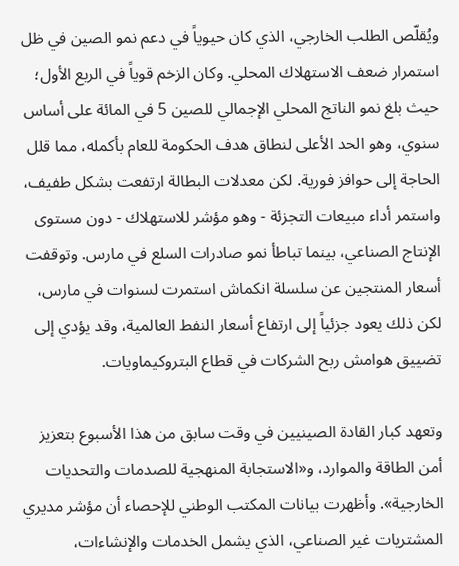ويُقلّص الطلب الخارجي، الذي كان حيوياً في دعم نمو الصين في ظل استمرار ضعف الاستهلاك المحلي. وكان الزخم قوياً في الربع الأول؛ حيث بلغ نمو الناتج المحلي الإجمالي للصين 5 في المائة على أساس سنوي، وهو الحد الأعلى لنطاق هدف الحكومة للعام بأكمله، مما قلل الحاجة إلى حوافز فورية. لكن معدلات البطالة ارتفعت بشكل طفيف، واستمر أداء مبيعات التجزئة - وهو مؤشر للاستهلاك - دون مستوى الإنتاج الصناعي، بينما تباطأ نمو صادرات السلع في مارس. وتوقفت أسعار المنتجين عن سلسلة انكماش استمرت لسنوات في مارس، لكن ذلك يعود جزئياً إلى ارتفاع أسعار النفط العالمية، وقد يؤدي إلى تضييق هوامش ربح الشركات في قطاع البتروكيماويات.

وتعهد كبار القادة الصينيين في وقت سابق من هذا الأسبوع بتعزيز أمن الطاقة والموارد، و«الاستجابة المنهجية للصدمات والتحديات الخارجية». وأظهرت بيانات المكتب الوطني للإحصاء أن مؤشر مديري المشتريات غير الصناعي، الذي يشمل الخدمات والإنشاءات،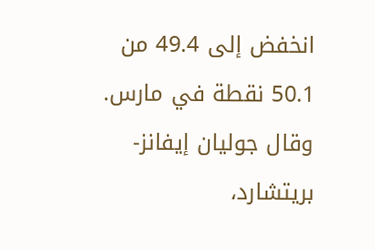انخفض إلى 49.4 من 50.1 نقطة في مارس. وقال جوليان إيفانز-بريتشارد،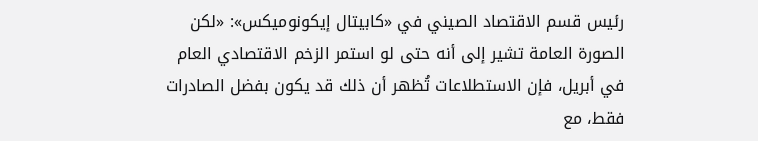رئيس قسم الاقتصاد الصيني في «كابيتال إيكونوميكس»: «لكن الصورة العامة تشير إلى أنه حتى لو استمر الزخم الاقتصادي العام في أبريل، فإن الاستطلاعات تُظهر أن ذلك قد يكون بفضل الصادرات فقط، مع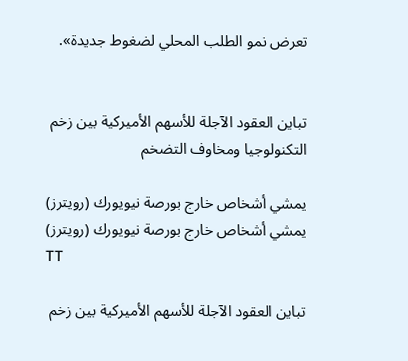تعرض نمو الطلب المحلي لضغوط جديدة».


تباين العقود الآجلة للأسهم الأميركية بين زخم التكنولوجيا ومخاوف التضخم

يمشي أشخاص خارج بورصة نيويورك (رويترز)
يمشي أشخاص خارج بورصة نيويورك (رويترز)
TT

تباين العقود الآجلة للأسهم الأميركية بين زخم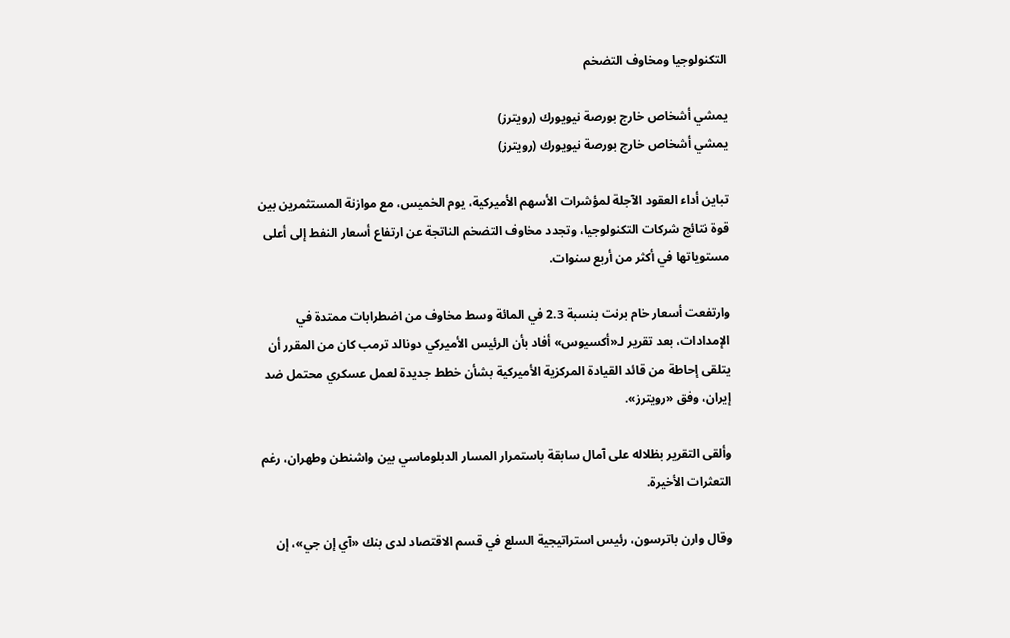التكنولوجيا ومخاوف التضخم

يمشي أشخاص خارج بورصة نيويورك (رويترز)
يمشي أشخاص خارج بورصة نيويورك (رويترز)

تباين أداء العقود الآجلة لمؤشرات الأسهم الأميركية، يوم الخميس، مع موازنة المستثمرين بين قوة نتائج شركات التكنولوجيا، وتجدد مخاوف التضخم الناتجة عن ارتفاع أسعار النفط إلى أعلى مستوياتها في أكثر من أربع سنوات.

وارتفعت أسعار خام برنت بنسبة 2.3 في المائة وسط مخاوف من اضطرابات ممتدة في الإمدادات، بعد تقرير لـ«أكسيوس» أفاد بأن الرئيس الأميركي دونالد ترمب كان من المقرر أن يتلقى إحاطة من قائد القيادة المركزية الأميركية بشأن خطط جديدة لعمل عسكري محتمل ضد إيران، وفق «رويترز».

وألقى التقرير بظلاله على آمال سابقة باستمرار المسار الدبلوماسي بين واشنطن وطهران، رغم التعثرات الأخيرة.

وقال وارن باترسون، رئيس استراتيجية السلع في قسم الاقتصاد لدى بنك «آي إن جي»، إن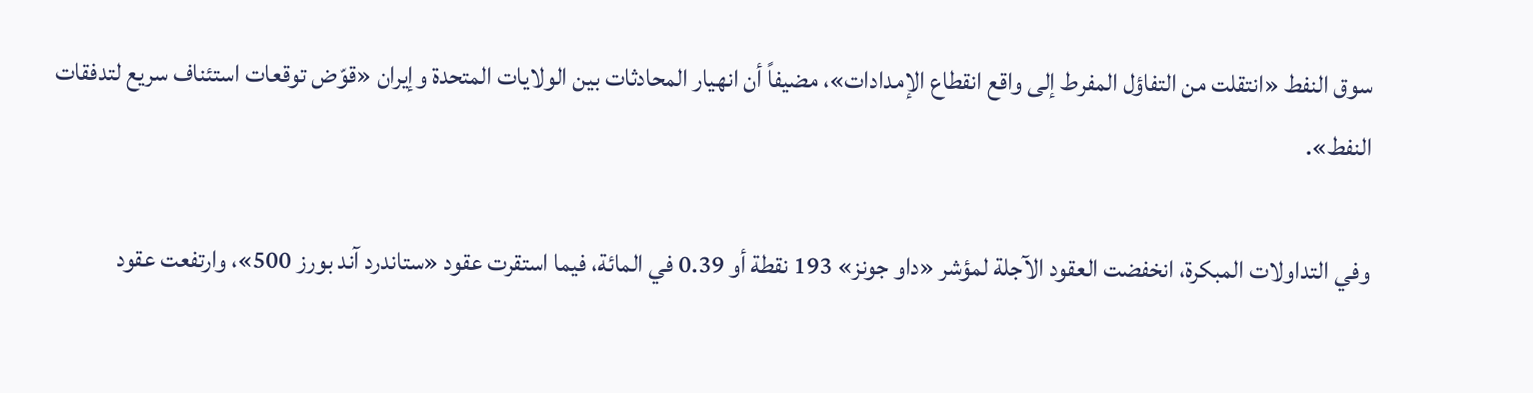سوق النفط «انتقلت من التفاؤل المفرط إلى واقع انقطاع الإمدادات»، مضيفاً أن انهيار المحادثات بين الولايات المتحدة وإيران «قوّض توقعات استئناف سريع لتدفقات النفط».

وفي التداولات المبكرة، انخفضت العقود الآجلة لمؤشر «داو جونز» 193 نقطة أو 0.39 في المائة، فيما استقرت عقود «ستاندرد آند بورز 500»، وارتفعت عقود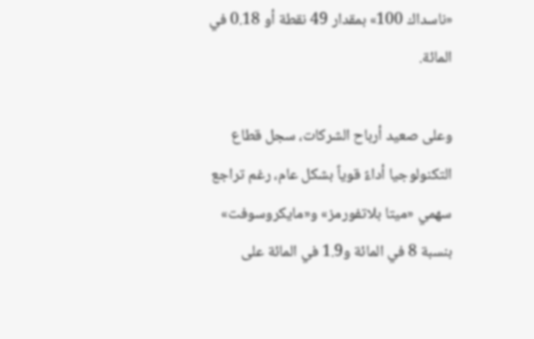«ناسداك 100» بمقدار 49 نقطة أو 0.18 في المائة.

وعلى صعيد أرباح الشركات، سجل قطاع التكنولوجيا أداءً قوياً بشكل عام، رغم تراجع سهمي «ميتا بلاتفورمز» و«مايكروسوفت» بنسبة 8 في المائة و1.9 في المائة على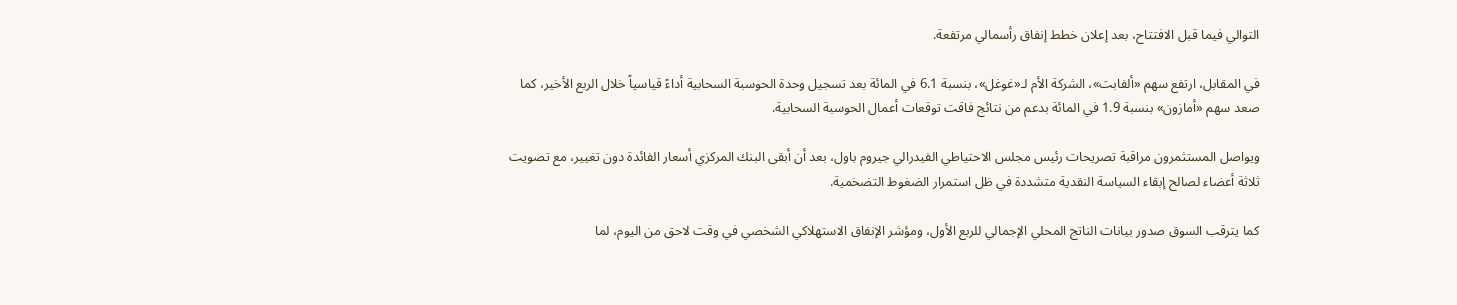التوالي فيما قبل الافتتاح، بعد إعلان خطط إنفاق رأسمالي مرتفعة.

في المقابل، ارتفع سهم «ألفابت»، الشركة الأم لـ«غوغل»، بنسبة 6.1 في المائة بعد تسجيل وحدة الحوسبة السحابية أداءً قياسياً خلال الربع الأخير، كما صعد سهم «أمازون» بنسبة 1.9 في المائة بدعم من نتائج فاقت توقعات أعمال الحوسبة السحابية.

ويواصل المستثمرون مراقبة تصريحات رئيس مجلس الاحتياطي الفيدرالي جيروم باول، بعد أن أبقى البنك المركزي أسعار الفائدة دون تغيير، مع تصويت ثلاثة أعضاء لصالح إبقاء السياسة النقدية متشددة في ظل استمرار الضغوط التضخمية.

كما يترقب السوق صدور بيانات الناتج المحلي الإجمالي للربع الأول، ومؤشر الإنفاق الاستهلاكي الشخصي في وقت لاحق من اليوم، لما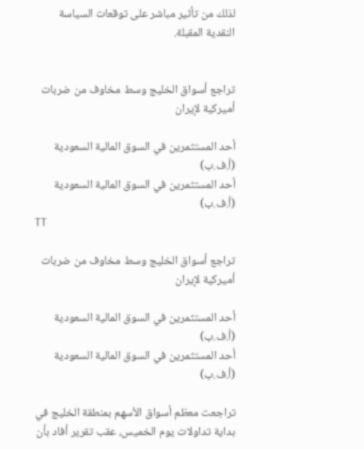لذلك من تأثير مباشر على توقعات السياسة النقدية المقبلة.


تراجع أسواق الخليج وسط مخاوف من ضربات أميركية لإيران

أحد المستثمرين في السوق المالية السعودية (أ.ف.ب)
أحد المستثمرين في السوق المالية السعودية (أ.ف.ب)
TT

تراجع أسواق الخليج وسط مخاوف من ضربات أميركية لإيران

أحد المستثمرين في السوق المالية السعودية (أ.ف.ب)
أحد المستثمرين في السوق المالية السعودية (أ.ف.ب)

تراجعت معظم أسواق الأسهم بمنطقة الخليج في بداية تداولات يوم الخميس، عقب تقرير أفاد بأن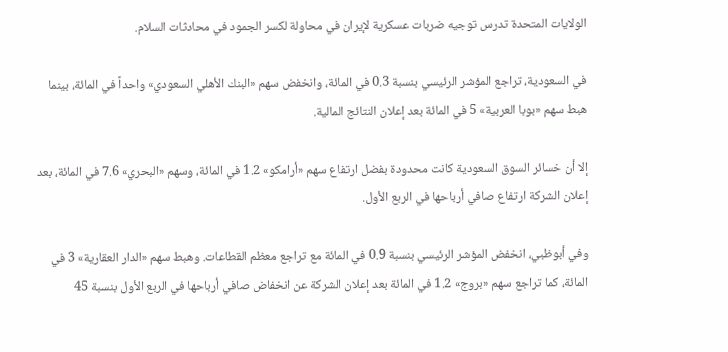الولايات المتحدة تدرس توجيه ضربات عسكرية لإيران في محاولة لكسر الجمود في محادثات السلام.

في السعودية، تراجع المؤشر الرئيسي بنسبة 0.3 في المائة، وانخفض سهم «البنك الأهلي السعودي» واحداً في المائة، بينما هبط سهم «بوبا العربية» 5 في المائة بعد إعلان النتائج المالية.

إلا أن خسائر السوق السعودية كانت محدودة بفضل ارتفاع سهم «أرامكو» 1.2 في المائة، وسهم «البحري» 7.6 في المائة، بعد إعلان الشركة ارتفاع صافي أرباحها في الربع الأول.

وفي أبوظبي، انخفض المؤشر الرئيسي بنسبة 0.9 في المائة مع تراجع معظم القطاعات. وهبط سهم «الدار العقارية» 3 في المائة، كما تراجع سهم «بروج» 1.2 في المائة بعد إعلان الشركة عن انخفاض صافي أرباحها في الربع الأول بنسبة 45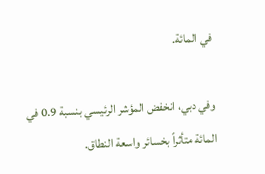في المائة.

وفي دبي، انخفض المؤشر الرئيسي بنسبة 0.9 في المائة متأثراً بخسائر واسعة النطاق.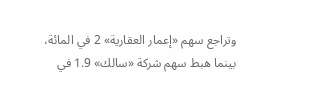وتراجع سهم «إعمار العقارية» 2 في المائة، بينما هبط سهم شركة «سالك» 1.9 في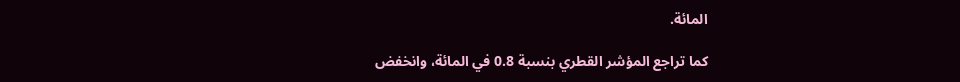المائة.

كما تراجع المؤشر القطري بنسبة 0.8 في المائة، وانخفض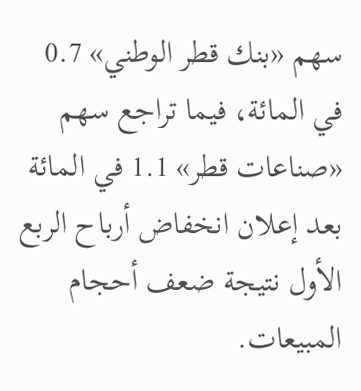سهم «بنك قطر الوطني» 0.7 في المائة، فيما تراجع سهم «صناعات قطر» 1.1 في المائة بعد إعلان انخفاض أرباح الربع الأول نتيجة ضعف أحجام المبيعات.